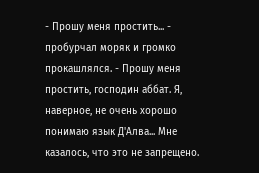- Прошу меня простить... - пробурчал моряк и громко прокашлялся. - Прошу меня простить, господин аббат. Я, наверное, не очень хорошо понимаю язык Д'Алва... Мне казалось, что это не запрещено.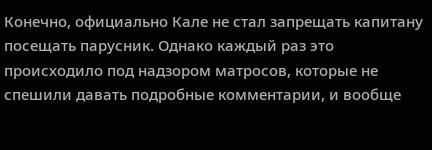Конечно, официально Кале не стал запрещать капитану посещать парусник. Однако каждый раз это происходило под надзором матросов, которые не спешили давать подробные комментарии, и вообще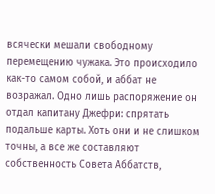всячески мешали свободному перемещению чужака. Это происходило как-то самом собой, и аббат не возражал. Одно лишь распоряжение он отдал капитану Джефри: спрятать подальше карты. Хоть они и не слишком точны, а все же составляют собственность Совета Аббатств,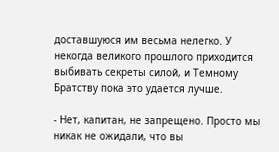доставшуюся им весьма нелегко. У некогда великого прошлого приходится выбивать секреты силой, и Темному Братству пока это удается лучше.

- Нет, капитан, не запрещено. Просто мы никак не ожидали, что вы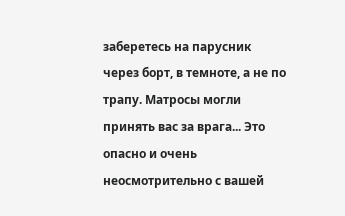заберетесь на парусник через борт, в темноте, а не по трапу. Матросы могли принять вас за врага... Это опасно и очень неосмотрительно с вашей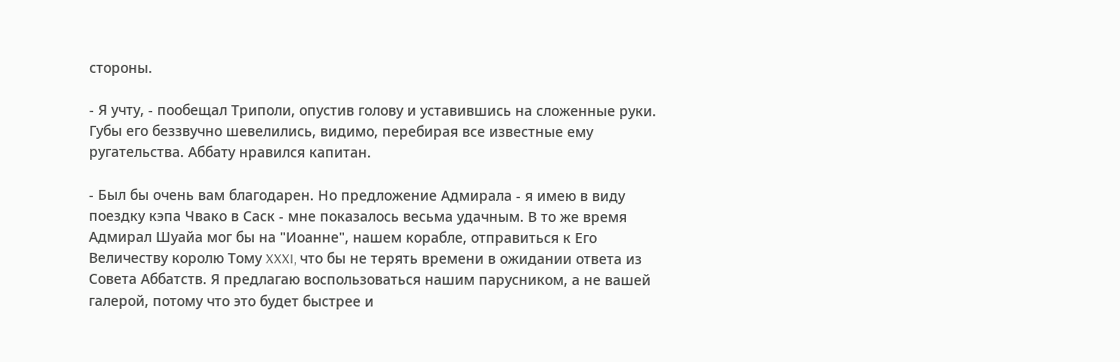стороны.

- Я учту, - пообещал Триполи, опустив голову и уставившись на сложенные руки. Губы его беззвучно шевелились, видимо, перебирая все известные ему ругательства. Аббату нравился капитан.

- Был бы очень вам благодарен. Но предложение Адмирала - я имею в виду поездку кэпа Чвако в Саск - мне показалось весьма удачным. В то же время Адмирал Шуайа мог бы на "Иоанне", нашем корабле, отправиться к Его Величеству королю Тому XXXI, что бы не терять времени в ожидании ответа из Совета Аббатств. Я предлагаю воспользоваться нашим парусником, а не вашей галерой, потому что это будет быстрее и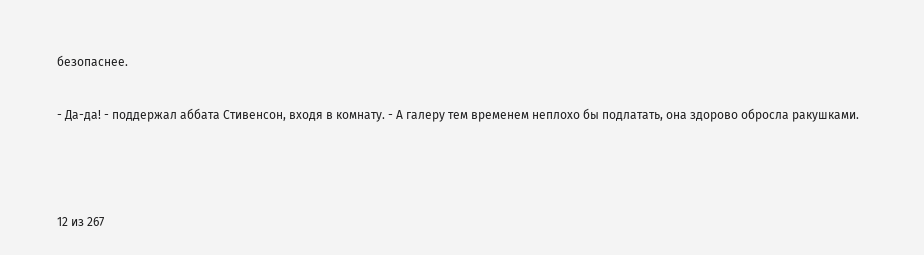безопаснее.

- Да-да! - поддержал аббата Стивенсон, входя в комнату. - А галеру тем временем неплохо бы подлатать, она здорово обросла ракушками.



12 из 267